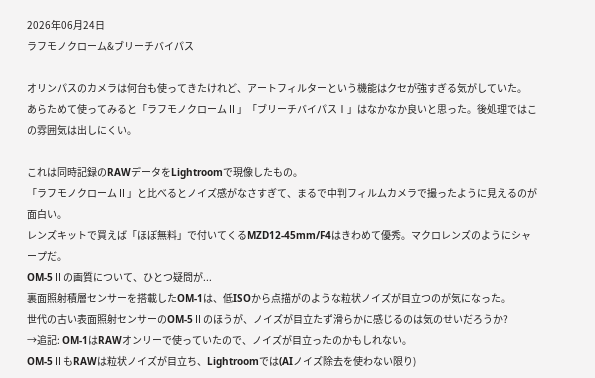2026年06月24日
ラフモノクローム&ブリーチバイパス

オリンパスのカメラは何台も使ってきたけれど、アートフィルターという機能はクセが強すぎる気がしていた。
あらためて使ってみると「ラフモノクロームⅡ」「ブリーチバイパスⅠ」はなかなか良いと思った。後処理ではこの雰囲気は出しにくい。

これは同時記録のRAWデータをLightroomで現像したもの。
「ラフモノクロームⅡ」と比べるとノイズ感がなさすぎて、まるで中判フィルムカメラで撮ったように見えるのが面白い。
レンズキットで買えば「ほぼ無料」で付いてくるMZD12-45mm/F4はきわめて優秀。マクロレンズのようにシャープだ。
OM-5Ⅱの画質について、ひとつ疑問が...
裏面照射積層センサーを搭載したOM-1は、低ISOから点描がのような粒状ノイズが目立つのが気になった。
世代の古い表面照射センサーのOM-5Ⅱのほうが、ノイズが目立たず滑らかに感じるのは気のせいだろうか?
→追記: OM-1はRAWオンリーで使っていたので、ノイズが目立ったのかもしれない。
OM-5ⅡもRAWは粒状ノイズが目立ち、Lightroomでは(AIノイズ除去を使わない限り)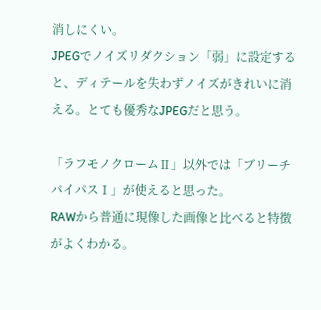消しにくい。
JPEGでノイズリダクション「弱」に設定すると、ディテールを失わずノイズがきれいに消える。とても優秀なJPEGだと思う。

「ラフモノクロームⅡ」以外では「ブリーチバイパスⅠ」が使えると思った。
RAWから普通に現像した画像と比べると特徴がよくわかる。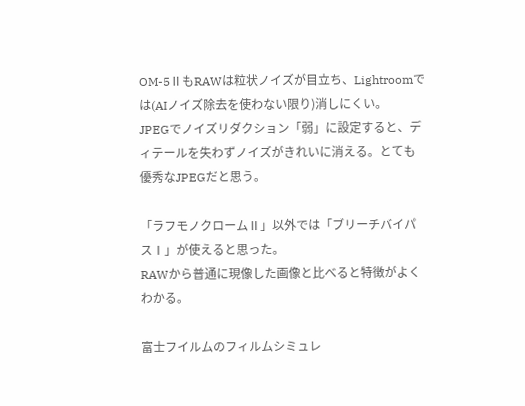OM-5ⅡもRAWは粒状ノイズが目立ち、Lightroomでは(AIノイズ除去を使わない限り)消しにくい。
JPEGでノイズリダクション「弱」に設定すると、ディテールを失わずノイズがきれいに消える。とても優秀なJPEGだと思う。

「ラフモノクロームⅡ」以外では「ブリーチバイパスⅠ」が使えると思った。
RAWから普通に現像した画像と比べると特徴がよくわかる。

富士フイルムのフィルムシミュレ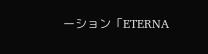ーション「ETERNA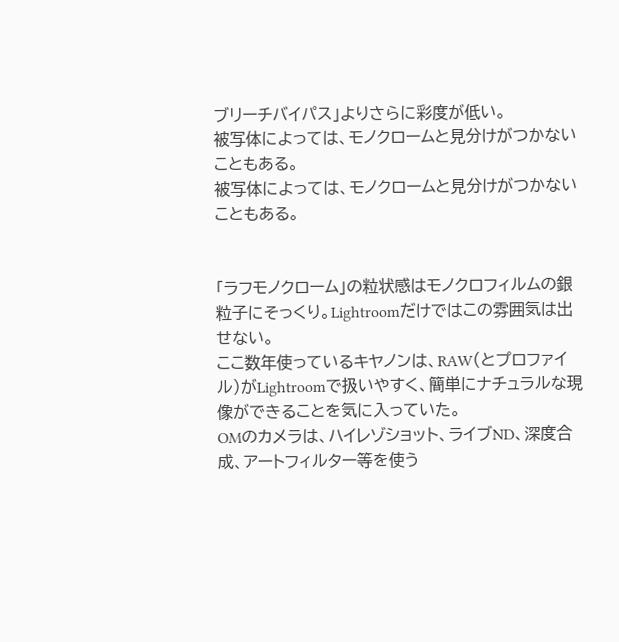ブリーチバイパス」よりさらに彩度が低い。
被写体によっては、モノクロームと見分けがつかないこともある。
被写体によっては、モノクロームと見分けがつかないこともある。


「ラフモノクローム」の粒状感はモノクロフィルムの銀粒子にそっくり。Lightroomだけではこの雰囲気は出せない。
ここ数年使っているキヤノンは、RAW(とプロファイル)がLightroomで扱いやすく、簡単にナチュラルな現像ができることを気に入っていた。
OMのカメラは、ハイレゾショット、ライブND、深度合成、アートフィルター等を使う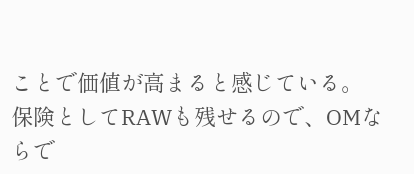ことで価値が高まると感じている。
保険としてRAWも残せるので、OMならで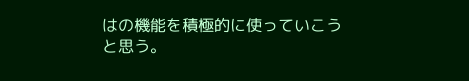はの機能を積極的に使っていこうと思う。